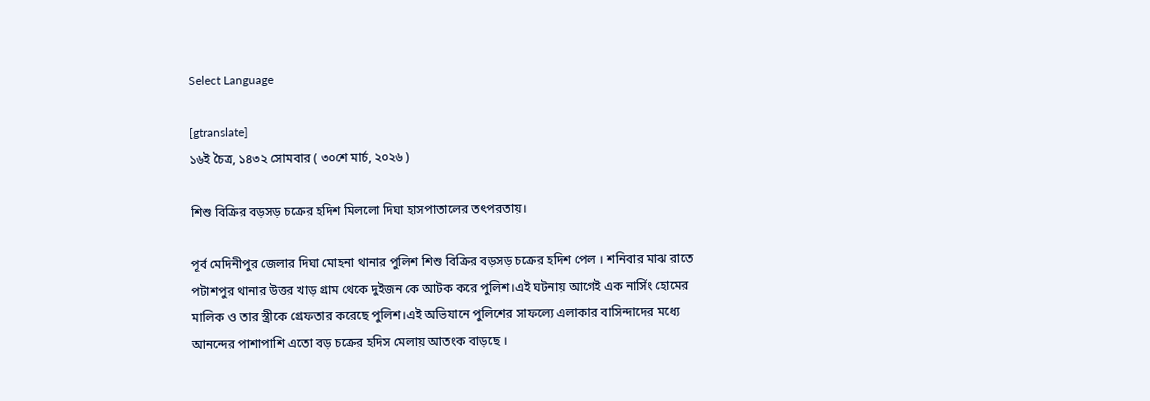Select Language

[gtranslate]
১৬ই চৈত্র, ১৪৩২ সোমবার ( ৩০শে মার্চ, ২০২৬ )

শিশু বিক্রির বড়সড় চক্রের হদিশ মিললো দিঘা হাসপাতালের তৎপরতায়।

পূর্ব মেদিনীপুর জেলার দিঘা মোহনা থানার পুলিশ শিশু বিক্রির বড়সড় চক্রের হদিশ পেল । শনিবার মাঝ রাতে পটাশপুর থানার উত্তর খাড় গ্রাম থেকে দুইজন কে আটক করে পুলিশ।এই ঘটনায় আগেই এক নার্সিং হোমের মালিক ও তার স্ত্রীকে গ্রেফতার করেছে পুলিশ।এই অভিযানে পুলিশের সাফল্যে এলাকার বাসিন্দাদের মধ্যে আনন্দের পাশাপাশি এতো বড় চক্রের হদিস মেলায় আতংক বাড়ছে ।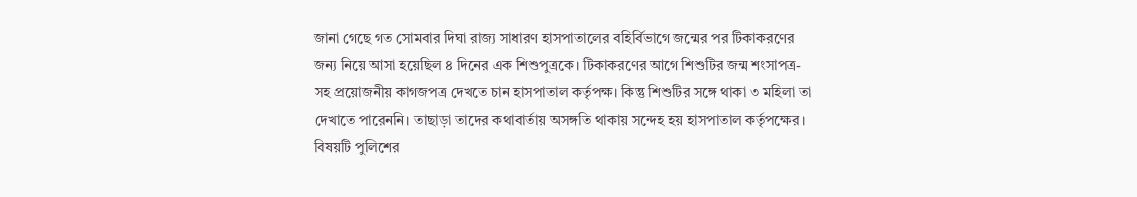জানা গেছে গত সোমবার দিঘা রাজ্য সাধারণ হাসপাতালের বহির্বিভাগে জন্মের পর টিকাকরণের জন্য নিয়ে আসা হয়েছিল ৪ দিনের এক শিশুপুত্রকে। টিকাকরণের আগে শিশুটির জন্ম শংসাপত্র- সহ প্রয়োজনীয় কাগজপত্র দেখতে চান হাসপাতাল কর্তৃপক্ষ। কিন্তু শিশুটির সঙ্গে থাকা ৩ মহিলা তা দেখাতে পারেননি। তাছাড়া তাদের কথাবার্তায় অসঙ্গতি থাকায় সন্দেহ হয় হাসপাতাল কর্তৃপক্ষের। বিষয়টি পুলিশের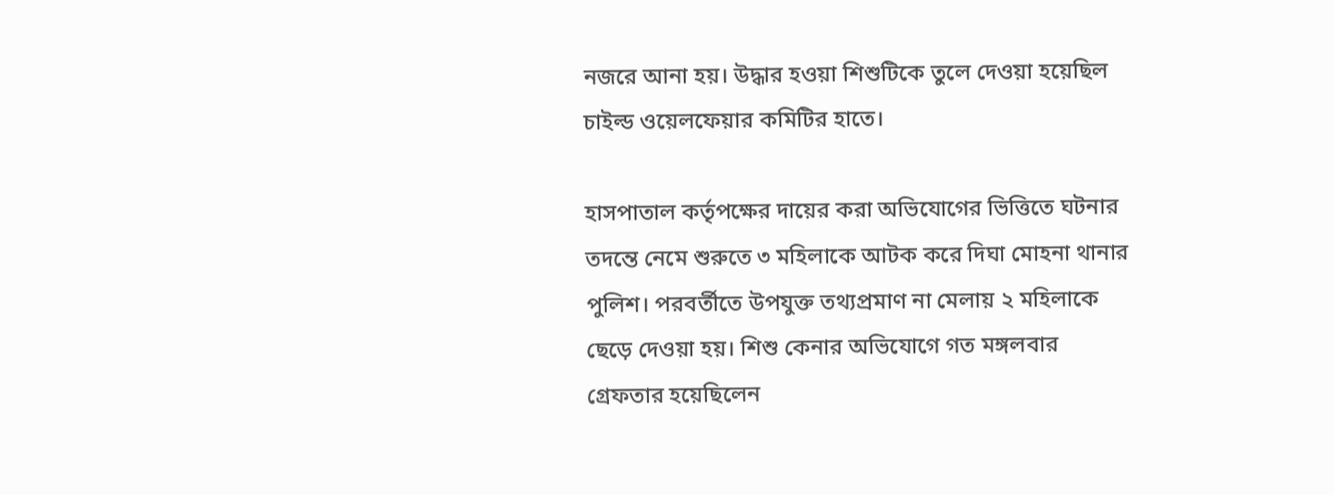নজরে আনা হয়। উদ্ধার হওয়া শিশুটিকে তুলে দেওয়া হয়েছিল চাইল্ড ওয়েলফেয়ার কমিটির হাতে।

হাসপাতাল কর্তৃপক্ষের দায়ের করা অভিযোগের ভিত্তিতে ঘটনার তদন্তে নেমে শুরুতে ৩ মহিলাকে আটক করে দিঘা মোহনা থানার পুলিশ। পরবর্তীতে উপযুক্ত তথ্যপ্রমাণ না মেলায় ২ মহিলাকে ছেড়ে দেওয়া হয়। শিশু কেনার অভিযোগে গত মঙ্গলবার গ্রেফতার হয়েছিলেন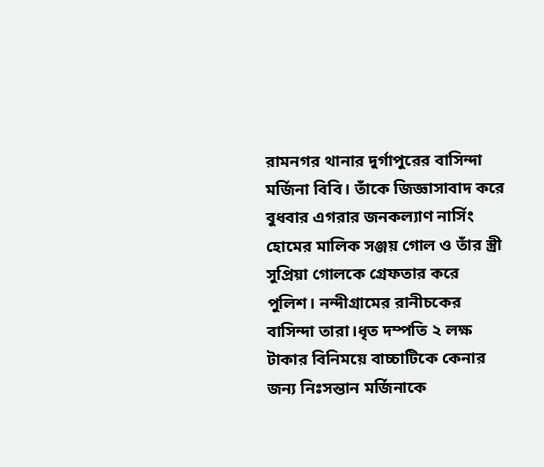রামনগর থানার দুর্গাপুরের বাসিন্দা মর্জিনা বিবি। তাঁকে জিজ্ঞাসাবাদ করে বুধবার এগরার জনকল্যাণ নার্সিং হোমের মালিক সঞ্জয় গোল ও তাঁর স্ত্রী সুপ্রিয়া গোলকে গ্রেফতার করে পুলিশ। নন্দীগ্রামের রানীচকের বাসিন্দা তারা।ধৃত দম্পতি ২ লক্ষ টাকার বিনিময়ে বাচ্চাটিকে কেনার জন্য নিঃসন্তান মর্জিনাকে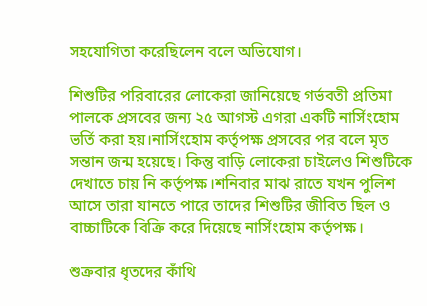সহযোগিতা করেছিলেন বলে অভিযোগ।

শিশুটির পরিবারের লোকেরা জানিয়েছে গর্ভবতী প্রতিমা পালকে প্রসবের জন্য ২৫ আগস্ট এগরা একটি নার্সিংহোম ভর্তি করা হয়।নার্সিংহোম কর্তৃপক্ষ প্রসবের পর বলে মৃত সন্তান জন্ম হয়েছে। কিন্তু বাড়ি লোকেরা চাইলেও শিশুটিকে দেখাতে চায় নি কর্তৃপক্ষ।শনিবার মাঝ রাতে যখন পুলিশ আসে তারা যানতে পারে তাদের শিশুটির জীবিত ছিল ও বাচ্চাটিকে বিক্রি করে দিয়েছে নার্সিংহোম কর্তৃপক্ষ।

শুক্রবার ধৃতদের কাঁথি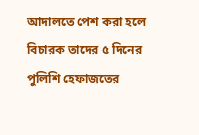আদালতে পেশ করা হলে বিচারক তাদের ৫ দিনের পুলিশি হেফাজতের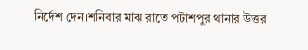নির্দেশ দেন।শনিবার মাঝ রাতে পটাশপুর থানার উত্তর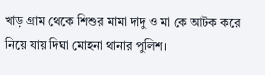খাড় গ্রাম থেকে শিশুর মামা দাদু ও মা কে আটক করে নিয়ে যায় দিঘা মোহনা থানার পুলিশ।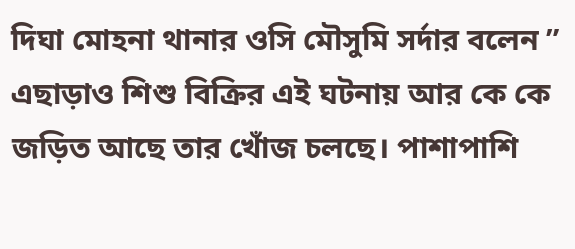দিঘা মোহনা থানার ওসি মৌসুমি সর্দার বলেন ” এছাড়াও শিশু বিক্রির এই ঘটনায় আর কে কে জড়িত আছে তার খোঁজ চলছে। পাশাপাশি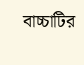বাচ্চাটির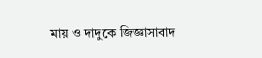মায় ও দাদুকে জিজ্ঞাসাবাদ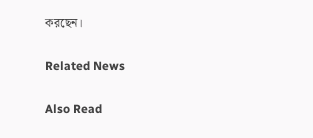করছেন।

Related News

Also Read